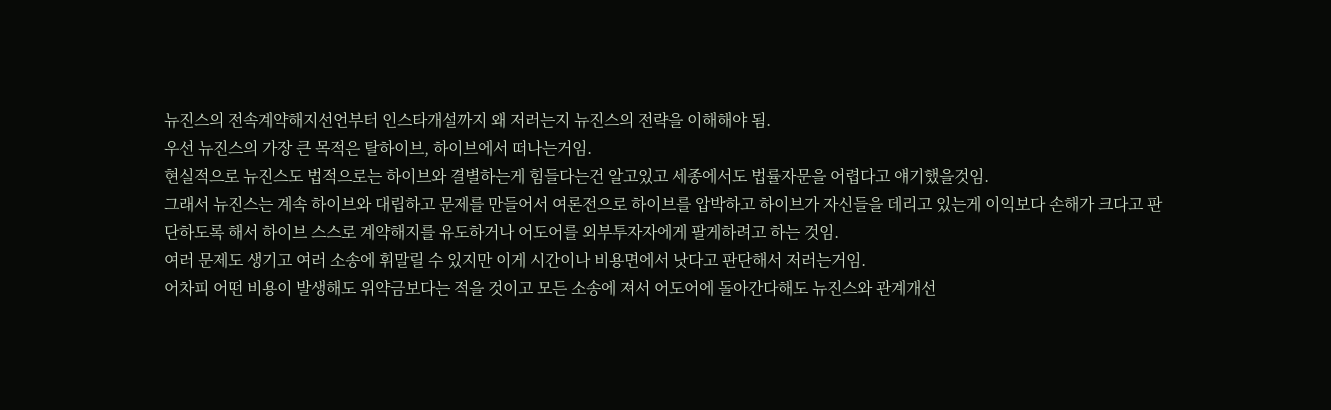뉴진스의 전속계약해지선언부터 인스타개설까지 왜 저러는지 뉴진스의 전략을 이해해야 됨.
우선 뉴진스의 가장 큰 목적은 탈하이브, 하이브에서 떠나는거임.
현실적으로 뉴진스도 법적으로는 하이브와 결별하는게 힘들다는건 알고있고 세종에서도 법률자문을 어렵다고 얘기했을것임.
그래서 뉴진스는 계속 하이브와 대립하고 문제를 만들어서 여론전으로 하이브를 압박하고 하이브가 자신들을 데리고 있는게 이익보다 손해가 크다고 판단하도록 해서 하이브 스스로 계약해지를 유도하거나 어도어를 외부투자자에게 팔게하려고 하는 것임.
여러 문제도 생기고 여러 소송에 휘말릴 수 있지만 이게 시간이나 비용면에서 낫다고 판단해서 저러는거임.
어차피 어떤 비용이 발생해도 위약금보다는 적을 것이고 모든 소송에 져서 어도어에 돌아간다해도 뉴진스와 관계개선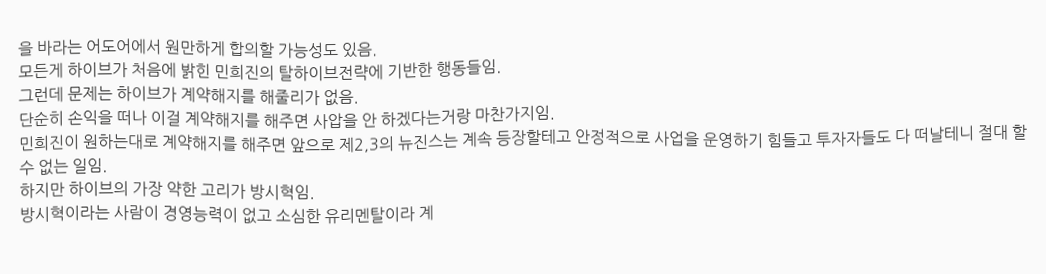을 바라는 어도어에서 원만하게 합의할 가능성도 있음.
모든게 하이브가 처음에 밝힌 민희진의 탈하이브전략에 기반한 행동들임.
그런데 문제는 하이브가 계약해지를 해줄리가 없음.
단순히 손익을 떠나 이걸 계약해지를 해주면 사압을 안 하겠다는거랑 마찬가지임.
민희진이 원하는대로 계약해지를 해주면 앞으로 제2,3의 뉴진스는 계속 등장할테고 안정적으로 사업을 운영하기 힘들고 투자자들도 다 떠날테니 절대 할 수 없는 일임.
하지만 하이브의 가장 약한 고리가 방시혁임.
방시혁이라는 사람이 경영능력이 없고 소심한 유리멘탈이라 계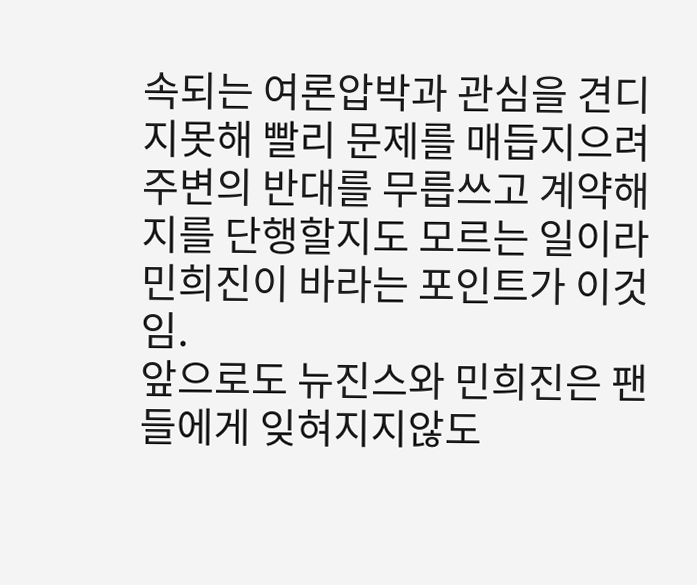속되는 여론압박과 관심을 견디지못해 빨리 문제를 매듭지으려 주변의 반대를 무릅쓰고 계약해지를 단행할지도 모르는 일이라 민희진이 바라는 포인트가 이것임.
앞으로도 뉴진스와 민희진은 팬들에게 잊혀지지않도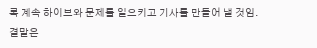록 계속 하이브와 문제를 일으키고 기사를 만들어 낼 것임.
결말은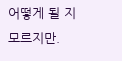어떻게 될 지 모르지만.